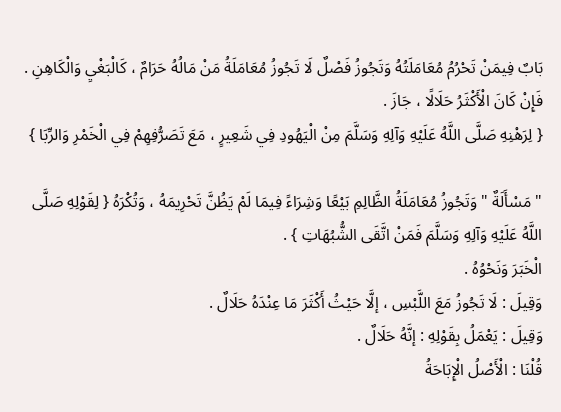بَابٌ فِيمَنْ تَحْرُمُ مُعَامَلَتُهُ وَتَجُوزُ فَصْلٌ لَا تَجُوزُ مُعَامَلَةُ مَنْ مَالُهُ حَرَامٌ ، كَالْبَغْيِ وَالْكَاهِنِ .
فَإِنْ كَانَ الْأَكْثَرُ حَلَالًا ، جَازَ .
{ لِرَهْنِهِ صَلَّى اللَّهُ عَلَيْهِ وَآلِهِ وَسَلَّمَ مِنْ الْيَهُودِ فِي شَعِيرٍ ، مَعَ تَصَرُّفِهِمْ فِي الْخَمْرِ وَالرِّبَا }

" مَسْأَلَةٌ " وَتَجُوزُ مُعَامَلَةُ الظَّالِمِ بَيْعًا وَشِرَاءً فِيمَا لَمْ يَظُنَّ تَحْرِيمَهُ ، وَتُكْرَهُ { لِقَوْلِهِ صَلَّى اللَّهُ عَلَيْهِ وَآلِهِ وَسَلَّمَ فَمَنْ اتَّقَى الشُّبُهَاتِ } .
الْخَبَرَ وَنَحْوُهُ .
وَقِيلَ : لَا تَجُوزُ مَعَ اللَّبْسِ ، إلَّا حَيْثُ أَكْثَرَ مَا عِنْدَهُ حَلَالٌ .
وَقِيلَ : يَعْمَلُ بِقَوْلِهِ : إنَّهُ حَلَالٌ .
قُلْنَا : الْأَصْلُ الْإِبَاحَةُ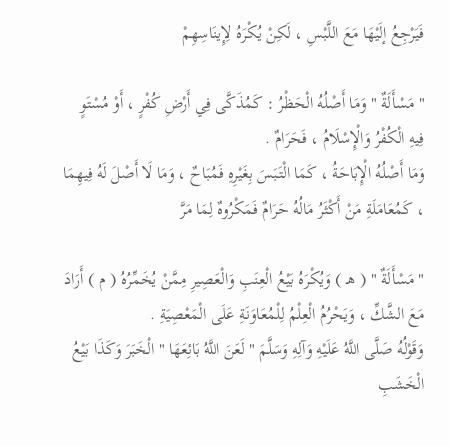فَيَرْجِعُ إلَيْهَا مَعَ اللَّبْسِ ، لَكِنْ يُكْرَهُ لِإِينَاسِهِمْ

" مَسْأَلَةٌ " وَمَا أَصْلُهُ الْحَظْرُ : كَمُذَكَّى فِي أَرْضِ كُفْرٍ ، أَوْ مُسْتَوٍ فِيهِ الْكُفْرُ وَالْإِسْلَامُ ، فَحَرَامٌ .
وَمَا أَصْلُهُ الْإِبَاحَةُ ، كَمَا الْتَبَسَ بِغَيْرِهِ فَمُبَاحٌ ، وَمَا لَا أَصْلَ لَهُ فِيهِمَا ، كَمُعَامَلَةِ مَنْ أَكْثَرُ مَالُهُ حَرَامٌ فَمَكْرُوهٌ لِمَا مَرَّ

" مَسْأَلَةٌ " ( هـ ) وَيُكْرَهُ بَيْعُ الْعِنَبِ وَالْعَصِيرِ مِمَّنْ يُخَمِّرُهُ ( م ) أَرَادَ مَعَ الشَّكِّ ، وَيَحْرُمُ الْعِلْمُ لِلْمُعَاوَنَةِ عَلَى الْمَعْصِيَةِ .
وَقَوْلُهُ صَلَّى اللَّهُ عَلَيْهِ وَآلِهِ وَسَلَّمَ " لَعَنَ اللَّهُ بَائِعَهَا " الْخَبَرَ وَكَذَا بَيْعُ الْخَشَبِ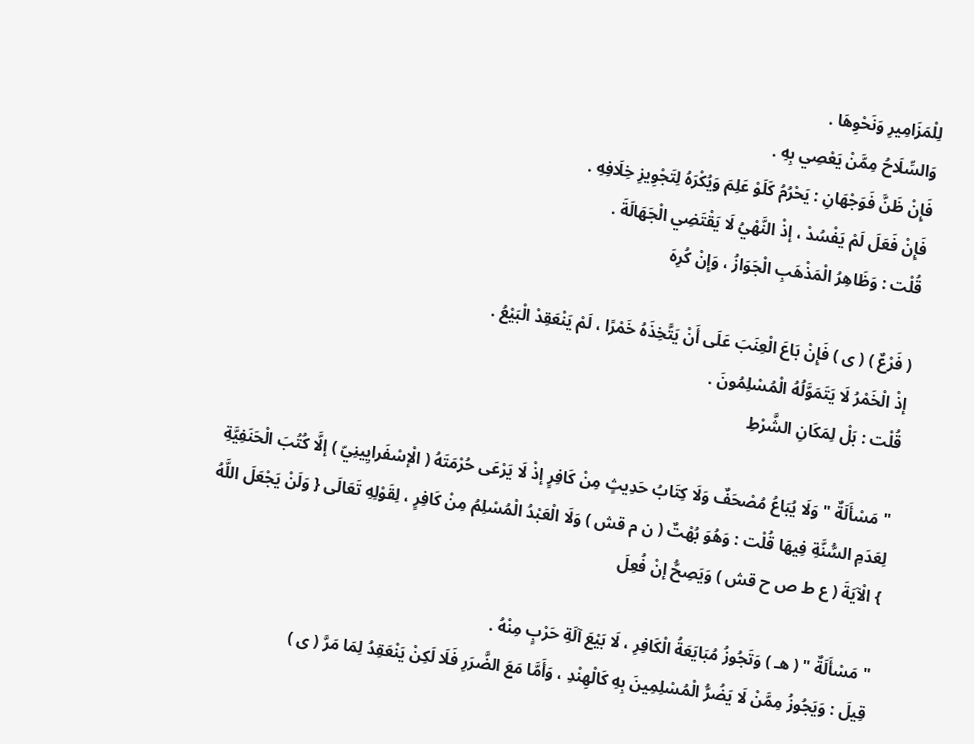لِلْمَزَامِيرِ وَنَحْوِهَا .
وَالسِّلَاحُ مِمَّنْ يَعْصِي بِهِ .
فَإِنْ ظَنَّ فَوَجْهَانِ : يَحْرُمُ كَلَوْ عَلِمَ وَيُكْرَهُ لِتَجْوِيزِ خِلَافِهِ .
فَإِنْ فَعَلَ لَمْ يَفْسُدْ ، إذْ النَّهْيُ لَا يَقْتَضِي الْجَهَالَةَ .
قُلْت : وَظَاهِرُ الْمَذْهَبِ الْجَوَازُ ، وَإِنْ كُرِهَ

( فَرْعٌ ) ( ى ) فَإِنْ بَاعَ الْعِنَبَ عَلَى أَنْ يَتَّخِذَهُ خَمْرًا ، لَمْ يَنْعَقِدْ الْبَيْعُ .
إذْ الْخَمْرُ لَا يَتَمَوَّلُهُ الْمُسْلِمُونَ .
قُلْت : بَلْ لِمَكَانِ الشَّرْطِ

" مَسْأَلَةٌ " وَلَا يُبَاعُ مُصْحَفٌ وَلَا كِتَابُ حَدِيثٍ مِنْ كَافِرٍ إذْ لَا يَرْعَى حُرْمَتَهُ ( الْإسْفَرايِينِيّ ) إلَّا كُتُبَ الْحَنَفِيَّةِ لِعَدَمِ السُّنَّةِ فِيهَا قُلْت : وَهُوَ بُهْتٌ ( ن م قش ) وَلَا الْعَبْدُ الْمُسْلِمُ مِنْ كَافِرٍ ، لِقَوْلِهِ تَعَالَى { وَلَنْ يَجْعَلَ اللَّهُ } الْآيَةَ ( ع ط ص ح قش ) وَيَصِحُّ إنْ فُعِلَ

" مَسْأَلَةٌ " ( هـ ) وَتَجُوزُ مُبَايَعَةُ الْكَافِرِ ، لَا بَيْعَ آلَةِ حَرْبٍ مِنْهُ .
قِيلَ : وَيَجُوزُ مِمَّنْ لَا يَضُرُّ الْمُسْلِمِينَ بِهِ كَالْهِنْدِ ، وَأَمَّا مَعَ الضَّرَرِ فَلَا لَكِنْ يَنْعَقِدُ لِمَا مَرَّ ( ى )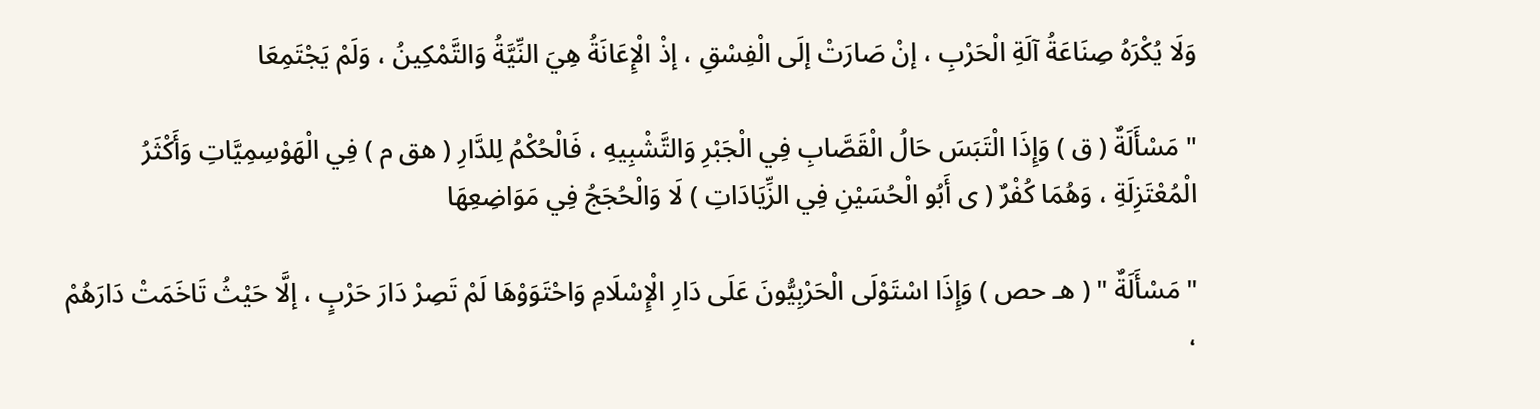وَلَا يُكْرَهُ صِنَاعَةُ آلَةِ الْحَرْبِ ، إنْ صَارَتْ إلَى الْفِسْقِ ، إذْ الْإِعَانَةُ هِيَ النِّيَّةُ وَالتَّمْكِينُ ، وَلَمْ يَجْتَمِعَا

" مَسْأَلَةٌ ( ق ) وَإِذَا الْتَبَسَ حَالُ الْقَصَّابِ فِي الْجَبْرِ وَالتَّشْبِيهِ ، فَالْحُكْمُ لِلدَّارِ ( هق م ) فِي الْهَوْسِمِيَّاتِ وَأَكْثَرُ الْمُعْتَزِلَةِ ، وَهُمَا كُفْرٌ ( ى أَبُو الْحُسَيْنِ فِي الزِّيَادَاتِ ) لَا وَالْحُجَجُ فِي مَوَاضِعِهَا

" مَسْأَلَةٌ " ( هـ حص ) وَإِذَا اسْتَوْلَى الْحَرْبِيُّونَ عَلَى دَارِ الْإِسْلَامِ وَاحْتَوَوْهَا لَمْ تَصِرْ دَارَ حَرْبٍ ، إلَّا حَيْثُ تَاخَمَتْ دَارَهُمْ ،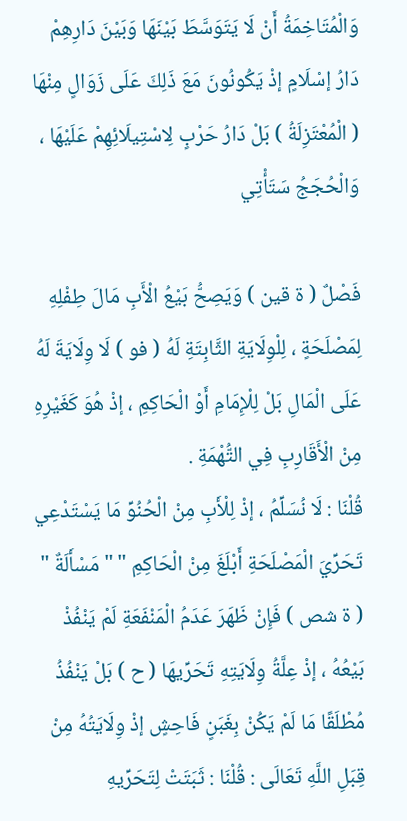وَالْمُتَاخِمَةُ أَنْ لَا يَتَوَسَّطَ بَيْنَهَا وَبَيْنَ دَارِهِمْ دَارُ إسْلَامٍ إذْ يَكُونُونَ مَعَ ذَلِكَ عَلَى زَوَالٍ مِنْهَا ( الْمُعْتَزِلَةُ ) بَلْ دَارُ حَرْبٍ لِاسْتِيلَائِهِمْ عَلَيْهَا ، وَالْحُجَجُ سَتَأْتِي

فَصْلٌ ( ة قين ) وَيَصِحُّ بَيْعُ الْأَبِ مَالَ طِفْلِهِ لِمَصْلَحَةٍ ، لِلْوِلَايَةِ الثَّابِتَةِ لَهُ ( فو ) لَا وِلَايَةَ لَهُ عَلَى الْمَالِ بَلْ لِلْإِمَامِ أَوْ الْحَاكِمِ ، إذْ هُوَ كَغَيْرِهِ مِنْ الْأَقَارِبِ فِي التُّهْمَةِ .
قُلْنَا : لَا نُسَلِّمُ ، إذْ لِلْأَبِ مِنْ الْحُنُوِّ مَا يَسْتَدْعِي تَحَرِّيَ الْمَصْلَحَةِ أَبْلَغَ مِنْ الْحَاكِمِ " " مَسْأَلَةٌ " ( ة شص ) فَإِنْ ظَهَرَ عَدَمُ الْمَنْفَعَةِ لَمْ يَنْفُذْ بَيْعُهُ ، إذْ عِلَّةُ وِلَايَتِهِ تَحَرِّيهَا ( ح ) بَلْ يَنْفُذُ مُطْلَقًا مَا لَمْ يَكُنْ بِغَبَنٍ فَاحِشٍ إذْ وِلَايَتُهُ مِنْ قِبَلِ اللَّهِ تَعَالَى : قُلْنَا : ثَبَتَتْ لِتَحَرِّيهِ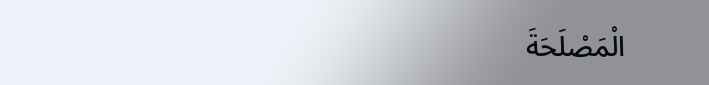الْمَصْلَحَةَ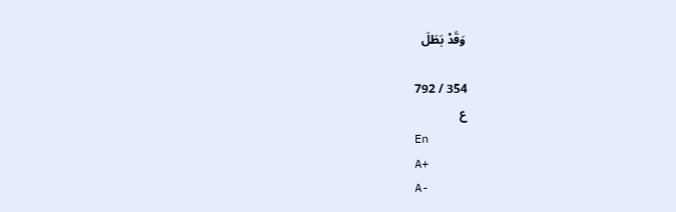وَقَدْ بَطَلَ

354 / 792
ع
En
A+
A-